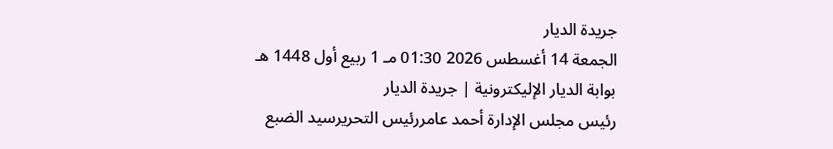جريدة الديار
الجمعة 14 أغسطس 2026 01:30 مـ 1 ربيع أول 1448 هـ
بوابة الديار الإليكترونية | جريدة الديار
رئيس مجلس الإدارة أحمد عامررئيس التحريرسيد الضبع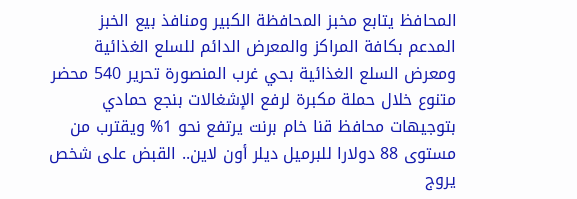المحافظ يتابع مخبز المحافظة الكبير ومنافذ بيع الخبز المدعم بكافة المراكز والمعرض الدائم للسلع الغذائية ومعرض السلع الغذائية بحي غرب المنصورة تحرير 540 محضر متنوع خلال حملة مكبرة لرفع الإشغالات بنجع حمادي بتوجيهات محافظ قنا خام برنت يرتفع نحو 1% ويقترب من مستوى 88 دولارا للبرميل ديلر أون لاين.. القبض على شخص يروج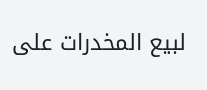لبيع المخدرات على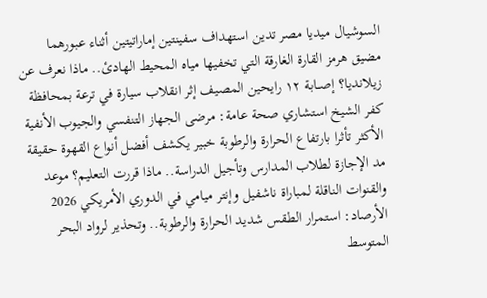السوشيال ميديا مصر تدين استهداف سفينتين إماراتيتين أثناء عبورهما مضيق هرمز القارة الغارقة التي تخفيها مياه المحيط الهادئ.. ماذا نعرف عن زيلانديا؟ إصــابة ١٢ رايحين المصيف إثر انقلاب سيارة في ترعة بمحافظة كفر الشيخ استشاري صحة عامة: مرضى الجهاز التنفسي والجيوب الأنفية الأكثر تأثرا بارتفاع الحرارة والرطوبة خبير يكشف أفضل أنواع القهوة حقيقة مد الإجازة لطلاب المدارس وتأجيل الدراسة.. ماذا قررت التعليم؟ موعد والقنوات الناقلة لمباراة ناشفيل وإنتر ميامي في الدوري الأمريكي 2026 الأرصاد: استمرار الطقس شديد الحرارة والرطوبة.. وتحذير لرواد البحر المتوسط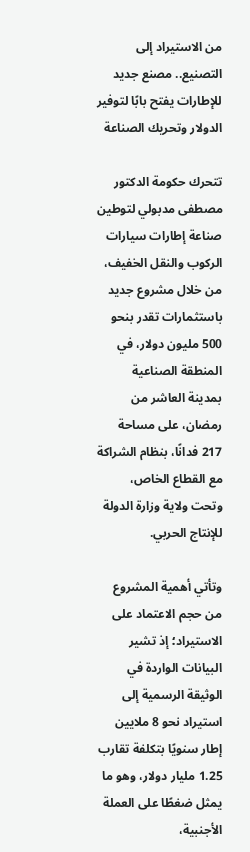من الاستيراد إلى التصنيع.. مصنع جديد للإطارات يفتح بابًا لتوفير الدولار وتحريك الصناعة

تتحرك حكومة الدكتور مصطفى مدبولي لتوطين صناعة إطارات سيارات الركوب والنقل الخفيف، من خلال مشروع جديد باستثمارات تقدر بنحو 500 مليون دولار، في المنطقة الصناعية بمدينة العاشر من رمضان، على مساحة 217 فدانًا، بنظام الشراكة مع القطاع الخاص، وتحت ولاية وزارة الدولة للإنتاج الحربي.

وتأتي أهمية المشروع من حجم الاعتماد على الاستيراد؛ إذ تشير البيانات الواردة في الوثيقة الرسمية إلى استيراد نحو 8 ملايين إطار سنويًا بتكلفة تقارب 1.25 مليار دولار، وهو ما يمثل ضغطًا على العملة الأجنبية،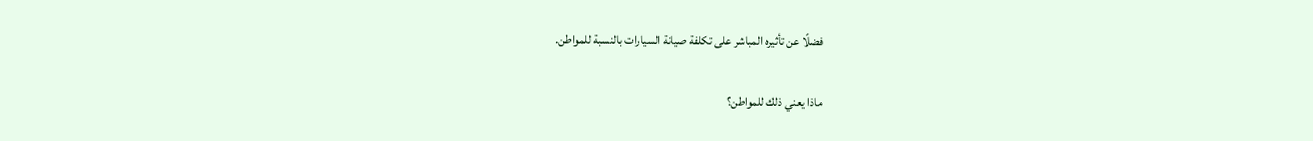فضلًا عن تأثيره المباشر على تكلفة صيانة السيارات بالنسبة للمواطن.

ماذا يعني ذلك للمواطن؟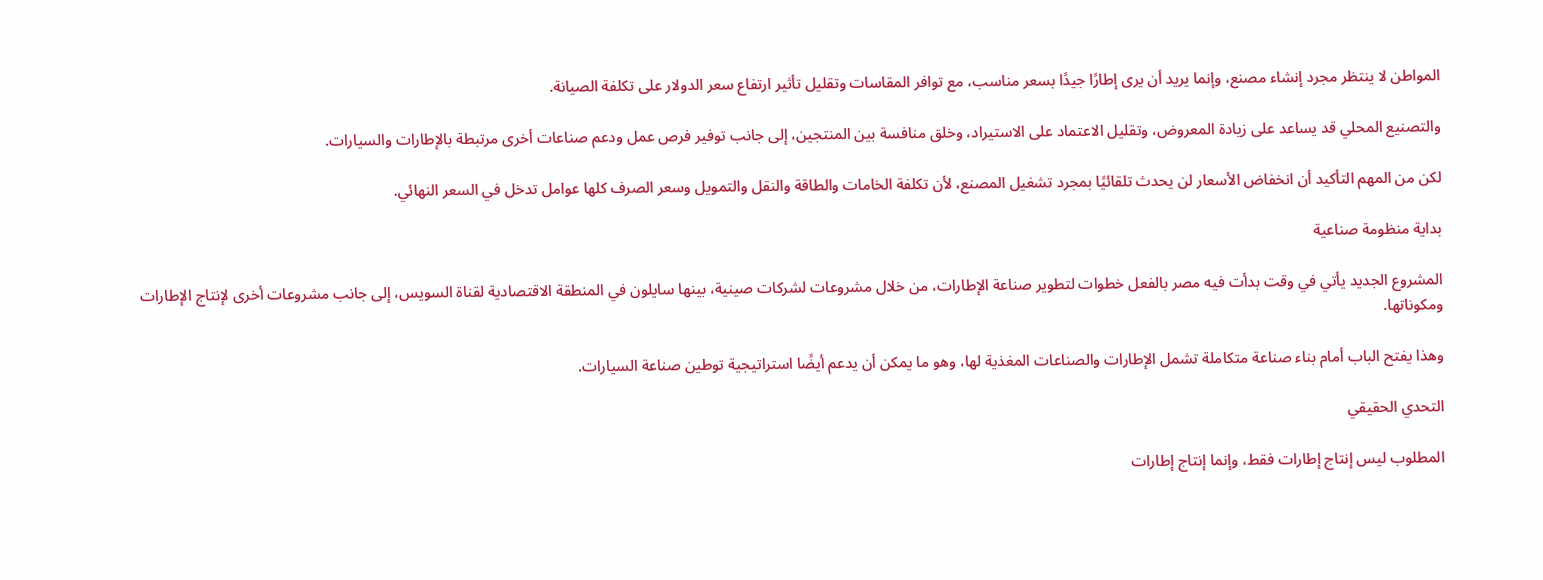المواطن لا ينتظر مجرد إنشاء مصنع، وإنما يريد أن يرى إطارًا جيدًا بسعر مناسب، مع توافر المقاسات وتقليل تأثير ارتفاع سعر الدولار على تكلفة الصيانة.

والتصنيع المحلي قد يساعد على زيادة المعروض، وتقليل الاعتماد على الاستيراد، وخلق منافسة بين المنتجين، إلى جانب توفير فرص عمل ودعم صناعات أخرى مرتبطة بالإطارات والسيارات.

لكن من المهم التأكيد أن انخفاض الأسعار لن يحدث تلقائيًا بمجرد تشغيل المصنع، لأن تكلفة الخامات والطاقة والنقل والتمويل وسعر الصرف كلها عوامل تدخل في السعر النهائي.

بداية منظومة صناعية

المشروع الجديد يأتي في وقت بدأت فيه مصر بالفعل خطوات لتطوير صناعة الإطارات، من خلال مشروعات لشركات صينية، بينها سايلون في المنطقة الاقتصادية لقناة السويس، إلى جانب مشروعات أخرى لإنتاج الإطارات ومكوناتها.

وهذا يفتح الباب أمام بناء صناعة متكاملة تشمل الإطارات والصناعات المغذية لها، وهو ما يمكن أن يدعم أيضًا استراتيجية توطين صناعة السيارات.

التحدي الحقيقي

المطلوب ليس إنتاج إطارات فقط، وإنما إنتاج إطارات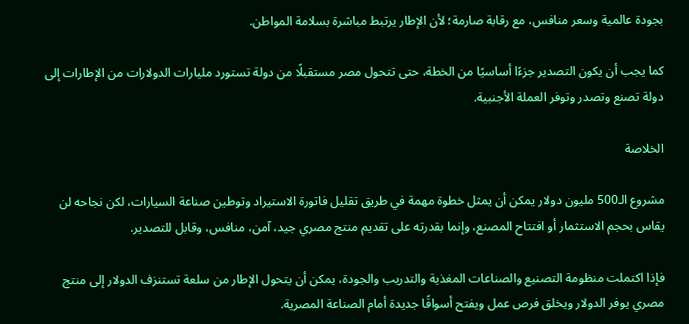بجودة عالمية وسعر منافس، مع رقابة صارمة؛ لأن الإطار يرتبط مباشرة بسلامة المواطن.

كما يجب أن يكون التصدير جزءًا أساسيًا من الخطة، حتى تتحول مصر مستقبلًا من دولة تستورد مليارات الدولارات من الإطارات إلى دولة تصنع وتصدر وتوفر العملة الأجنبية.

الخلاصة

مشروع الـ500 مليون دولار يمكن أن يمثل خطوة مهمة في طريق تقليل فاتورة الاستيراد وتوطين صناعة السيارات، لكن نجاحه لن يقاس بحجم الاستثمار أو افتتاح المصنع، وإنما بقدرته على تقديم منتج مصري جيد، آمن، منافس، وقابل للتصدير.

فإذا اكتملت منظومة التصنيع والصناعات المغذية والتدريب والجودة، يمكن أن يتحول الإطار من سلعة تستنزف الدولار إلى منتج مصري يوفر الدولار ويخلق فرص عمل ويفتح أسواقًا جديدة أمام الصناعة المصرية.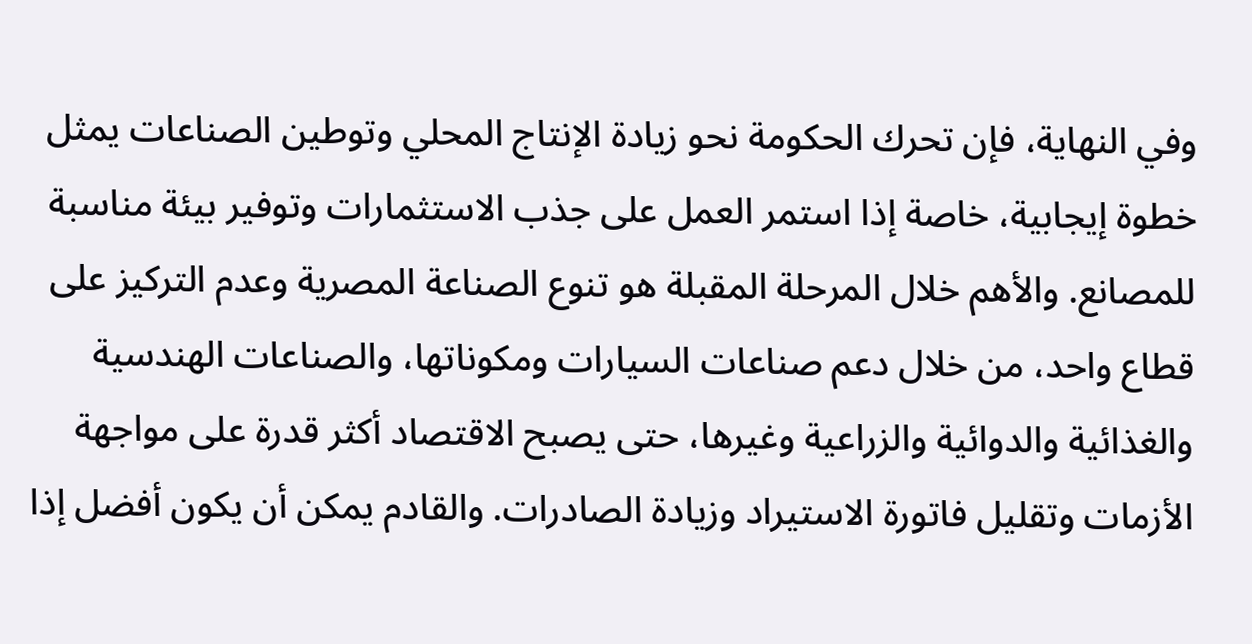وفي النهاية، فإن تحرك الحكومة نحو زيادة الإنتاج المحلي وتوطين الصناعات يمثل خطوة إيجابية، خاصة إذا استمر العمل على جذب الاستثمارات وتوفير بيئة مناسبة للمصانع. والأهم خلال المرحلة المقبلة هو تنوع الصناعة المصرية وعدم التركيز على قطاع واحد، من خلال دعم صناعات السيارات ومكوناتها، والصناعات الهندسية والغذائية والدوائية والزراعية وغيرها، حتى يصبح الاقتصاد أكثر قدرة على مواجهة الأزمات وتقليل فاتورة الاستيراد وزيادة الصادرات. والقادم يمكن أن يكون أفضل إذا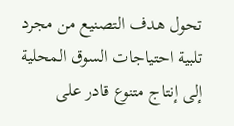تحول هدف التصنيع من مجرد تلبية احتياجات السوق المحلية إلى إنتاج متنوع قادر على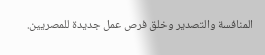المنافسة والتصدير وخلق فرص عمل جديدة للمصريين.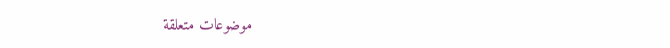موضوعات متعلقة